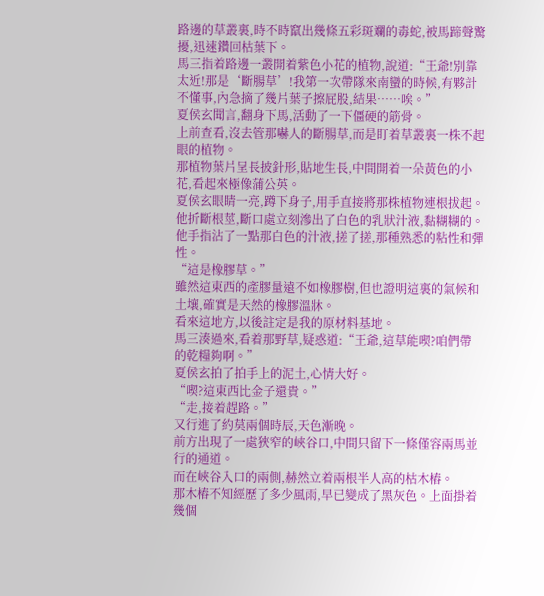路邊的草叢裏,時不時竄出幾條五彩斑斕的毒蛇,被馬蹄聲驚擾,迅速鑽回枯葉下。
馬三指着路邊一叢開着紫色小花的植物,說道:“王爺!別靠太近!那是‘斷腸草’!我第一次帶隊來南蠻的時候,有夥計不懂事,內急摘了幾片葉子擦屁股,結果……唉。”
夏侯玄聞言,翻身下馬,活動了一下僵硬的筋骨。
上前查看,沒去管那嚇人的斷腸草,而是盯着草叢裏一株不起眼的植物。
那植物葉片呈長披針形,貼地生長,中間開着一朵黃色的小花,看起來極像蒲公英。
夏侯玄眼睛一亮,蹲下身子,用手直接將那株植物連根拔起。他折斷根莖,斷口處立刻滲出了白色的乳狀汁液,黏糊糊的。
他手指沾了一點那白色的汁液,搓了搓,那種熟悉的粘性和彈性。
“這是橡膠草。”
雖然這東西的產膠量遠不如橡膠樹,但也證明這裏的氣候和土壤,確實是天然的橡膠溫牀。
看來這地方,以後註定是我的原材料基地。
馬三湊過來,看着那野草,疑惑道:“王爺,這草能喫?咱們帶的乾糧夠啊。”
夏侯玄拍了拍手上的泥土,心情大好。
“喫?這東西比金子還貴。”
“走,接着趕路。”
又行進了約莫兩個時辰,天色漸晚。
前方出現了一處狹窄的峽谷口,中間只留下一條僅容兩馬並行的通道。
而在峽谷入口的兩側,赫然立着兩根半人高的枯木樁。
那木樁不知經歷了多少風雨,早已變成了黑灰色。上面掛着幾個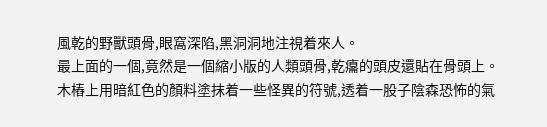風乾的野獸頭骨,眼窩深陷,黑洞洞地注視着來人。
最上面的一個,竟然是一個縮小版的人類頭骨,乾癟的頭皮還貼在骨頭上。
木樁上用暗紅色的顏料塗抹着一些怪異的符號,透着一股子陰森恐怖的氣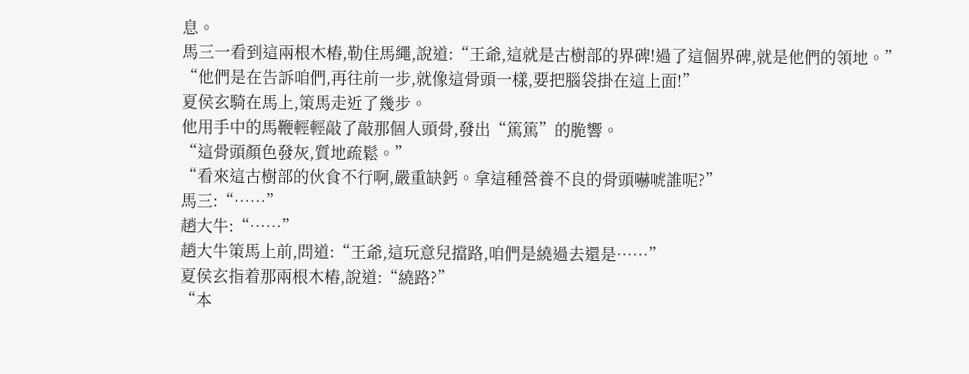息。
馬三一看到這兩根木樁,勒住馬繩,說道:“王爺,這就是古樹部的界碑!過了這個界碑,就是他們的領地。”
“他們是在告訴咱們,再往前一步,就像這骨頭一樣,要把腦袋掛在這上面!”
夏侯玄騎在馬上,策馬走近了幾步。
他用手中的馬鞭輕輕敲了敲那個人頭骨,發出“篤篤”的脆響。
“這骨頭顏色發灰,質地疏鬆。”
“看來這古樹部的伙食不行啊,嚴重缺鈣。拿這種營養不良的骨頭嚇唬誰呢?”
馬三:“……”
趙大牛:“……”
趙大牛策馬上前,問道:“王爺,這玩意兒擋路,咱們是繞過去還是……”
夏侯玄指着那兩根木樁,說道:“繞路?”
“本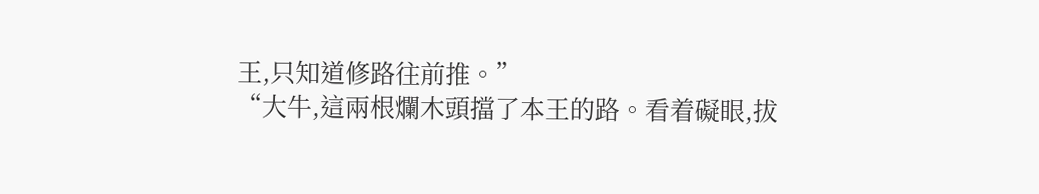王,只知道修路往前推。”
“大牛,這兩根爛木頭擋了本王的路。看着礙眼,拔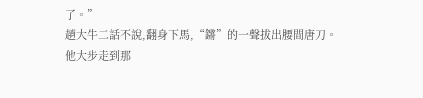了。”
趙大牛二話不說,翻身下馬,“鏘”的一聲拔出腰間唐刀。
他大步走到那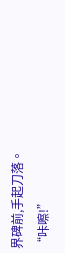界碑前,手起刀落。
“咔嚓!”